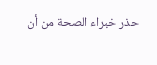حذر خبراء الصحة من أن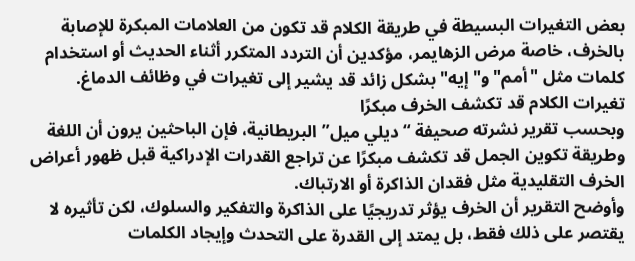بعض التغيرات البسيطة في طريقة الكلام قد تكون من العلامات المبكرة للإصابة بالخرف، خاصة مرض الزهايمر، مؤكدين أن التردد المتكرر أثناء الحديث أو استخدام كلمات مثل "أمم" و"إيه" بشكل زائد قد يشير إلى تغيرات في وظائف الدماغ.
تغيرات الكلام قد تكشف الخرف مبكرًا
وبحسب تقرير نشرته صحيفة “ديلي ميل” البريطانية، فإن الباحثين يرون أن اللغة وطريقة تكوين الجمل قد تكشف مبكرًا عن تراجع القدرات الإدراكية قبل ظهور أعراض الخرف التقليدية مثل فقدان الذاكرة أو الارتباك.
وأوضح التقرير أن الخرف يؤثر تدريجيًا على الذاكرة والتفكير والسلوك، لكن تأثيره لا يقتصر على ذلك فقط، بل يمتد إلى القدرة على التحدث وإيجاد الكلمات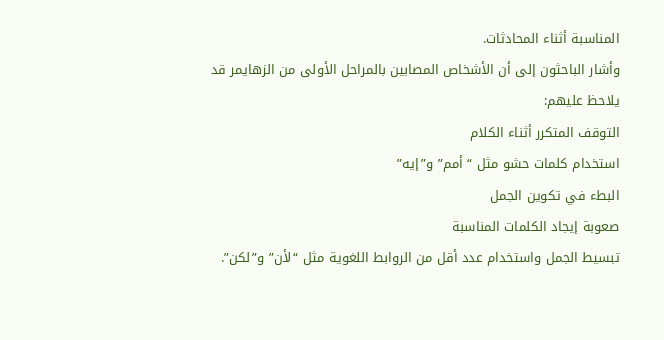المناسبة أثناء المحادثات.
وأشار الباحثون إلى أن الأشخاص المصابين بالمراحل الأولى من الزهايمر قد يلاحظ عليهم:
التوقف المتكرر أثناء الكلام
استخدام كلمات حشو مثل “أمم” و”إيه”
البطء في تكوين الجمل
صعوبة إيجاد الكلمات المناسبة
تبسيط الجمل واستخدام عدد أقل من الروابط اللغوية مثل “لأن” و”لكن”.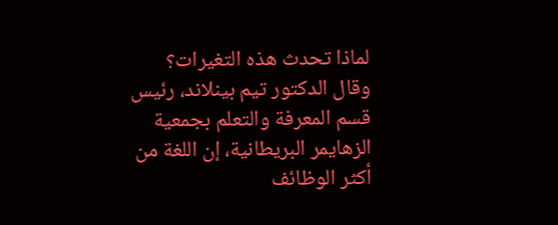لماذا تحدث هذه التغيرات؟
وقال الدكتور تيم بينلاند، رئيس قسم المعرفة والتعلم بجمعية الزهايمر البريطانية، إن اللغة من أكثر الوظائف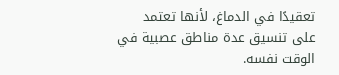تعقيدًا في الدماغ، لأنها تعتمد على تنسيق عدة مناطق عصبية في الوقت نفسه.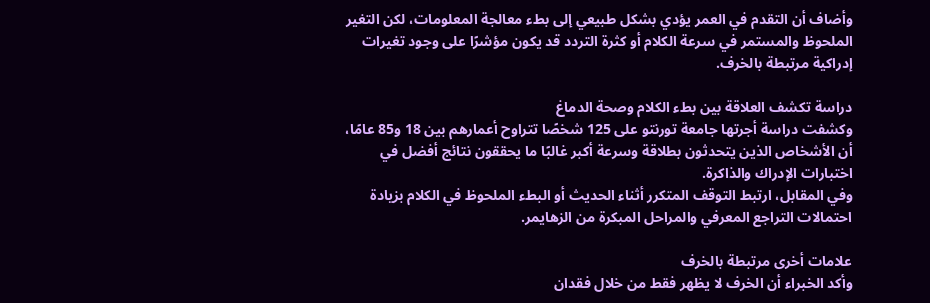وأضاف أن التقدم في العمر يؤدي بشكل طبيعي إلى بطء معالجة المعلومات، لكن التغير الملحوظ والمستمر في سرعة الكلام أو كثرة التردد قد يكون مؤشرًا على وجود تغيرات إدراكية مرتبطة بالخرف.

دراسة تكشف العلاقة بين بطء الكلام وصحة الدماغ
وكشفت دراسة أجرتها جامعة تورنتو على 125 شخصًا تتراوح أعمارهم بين 18 و85 عامًا، أن الأشخاص الذين يتحدثون بطلاقة وسرعة أكبر غالبًا ما يحققون نتائج أفضل في اختبارات الإدراك والذاكرة.
وفي المقابل، ارتبط التوقف المتكرر أثناء الحديث أو البطء الملحوظ في الكلام بزيادة احتمالات التراجع المعرفي والمراحل المبكرة من الزهايمر.

علامات أخرى مرتبطة بالخرف
وأكد الخبراء أن الخرف لا يظهر فقط من خلال فقدان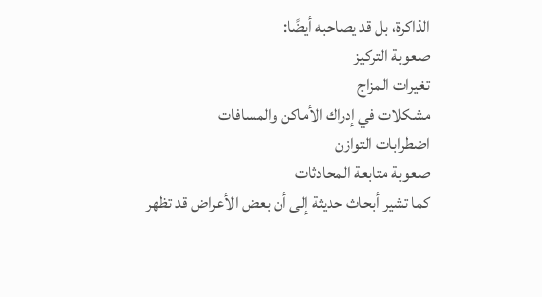الذاكرة، بل قد يصاحبه أيضًا:
صعوبة التركيز
تغيرات المزاج
مشكلات في إدراك الأماكن والمسافات
اضطرابات التوازن
صعوبة متابعة المحادثات
كما تشير أبحاث حديثة إلى أن بعض الأعراض قد تظهر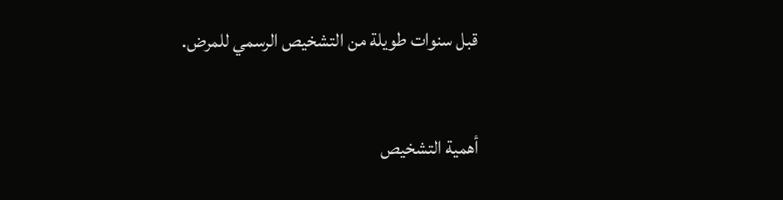قبل سنوات طويلة من التشخيص الرسمي للمرض.

أهمية التشخيص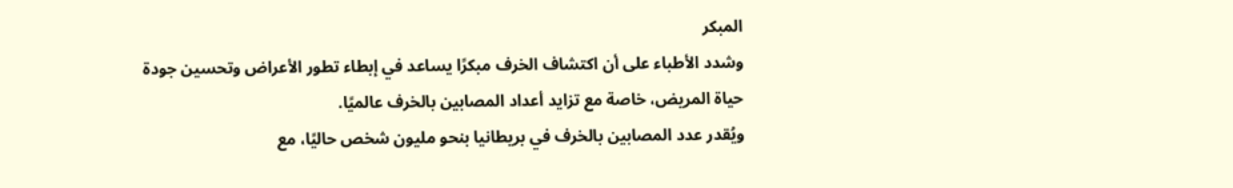المبكر
وشدد الأطباء على أن اكتشاف الخرف مبكرًا يساعد في إبطاء تطور الأعراض وتحسين جودة حياة المريض، خاصة مع تزايد أعداد المصابين بالخرف عالميًا.
ويُقدر عدد المصابين بالخرف في بريطانيا بنحو مليون شخص حاليًا، مع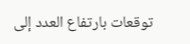توقعات بارتفاع العدد إلى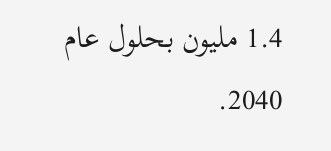1.4 مليون بحلول عام 2040.